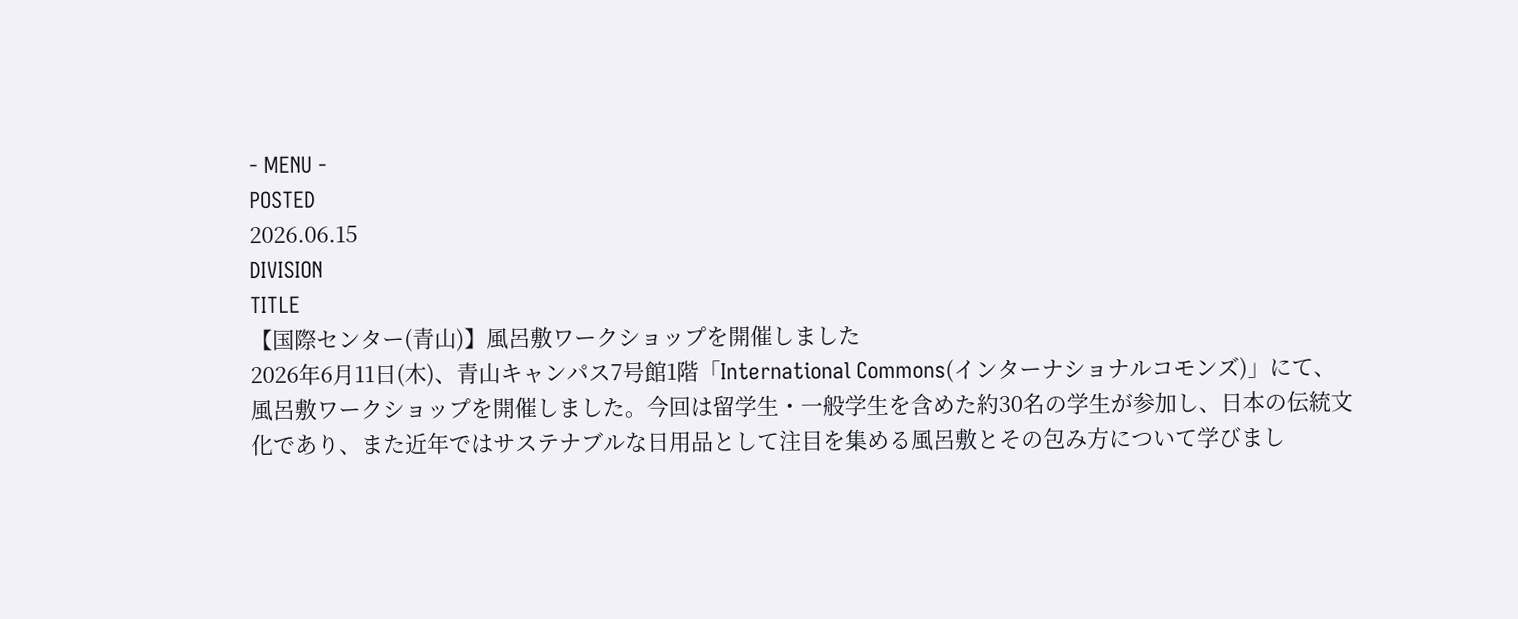- MENU -
POSTED
2026.06.15
DIVISION
TITLE
【国際センター(青山)】風呂敷ワークショップを開催しました
2026年6月11日(木)、青山キャンパス7号館1階「International Commons(インターナショナルコモンズ)」にて、風呂敷ワークショップを開催しました。今回は留学生・一般学生を含めた約30名の学生が参加し、日本の伝統文化であり、また近年ではサステナブルな日用品として注目を集める風呂敷とその包み方について学びまし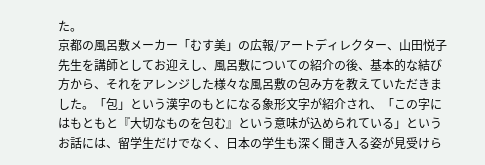た。
京都の風呂敷メーカー「むす美」の広報/アートディレクター、山田悦子先生を講師としてお迎えし、風呂敷についての紹介の後、基本的な結び方から、それをアレンジした様々な風呂敷の包み方を教えていただきました。「包」という漢字のもとになる象形文字が紹介され、「この字にはもともと『大切なものを包む』という意味が込められている」というお話には、留学生だけでなく、日本の学生も深く聞き入る姿が見受けら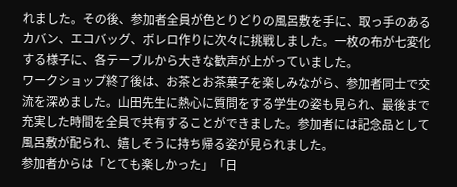れました。その後、参加者全員が色とりどりの風呂敷を手に、取っ手のあるカバン、エコバッグ、ボレロ作りに次々に挑戦しました。一枚の布が七変化する様子に、各テーブルから大きな歓声が上がっていました。
ワークショップ終了後は、お茶とお茶菓子を楽しみながら、参加者同士で交流を深めました。山田先生に熱心に質問をする学生の姿も見られ、最後まで充実した時間を全員で共有することができました。参加者には記念品として風呂敷が配られ、嬉しそうに持ち帰る姿が見られました。
参加者からは「とても楽しかった」「日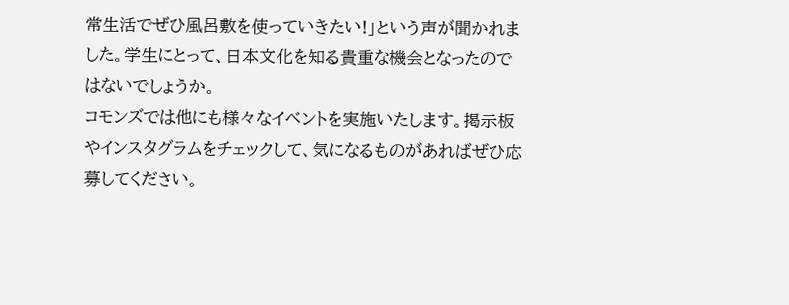常生活でぜひ風呂敷を使っていきたい!」という声が聞かれました。学生にとって、日本文化を知る貴重な機会となったのではないでしょうか。
コモンズでは他にも様々なイベントを実施いたします。掲示板やインスタグラムをチェックして、気になるものがあればぜひ応募してください。